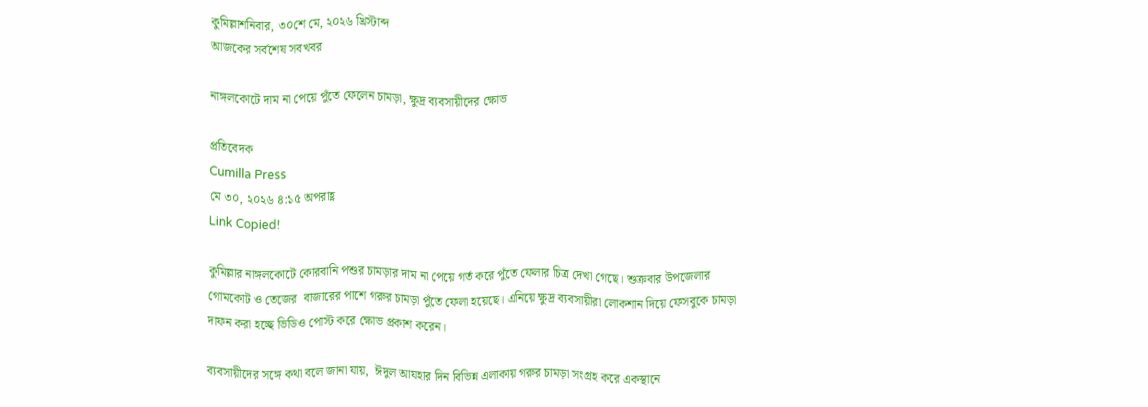কুমিল্লাশনিবার, ৩০শে মে, ২০২৬ খ্রিস্টাব্দ
আজকের সর্বশেষ সবখবর

নাঙ্গলকোটে দাম না পেয়ে পুঁতে ফেলেন চামড়া, ক্ষুদ্র ব্যবসায়ীদের ক্ষোভ

প্রতিবেদক
Cumilla Press
মে ৩০, ২০২৬ ৪:১৫ অপরাহ্ণ
Link Copied!

কুমিল্লার নাঙ্গলকোটে কোরবানি পশুর চামড়ার দাম না পেয়ে গর্ত করে পুঁতে ফেলার চিত্র দেখা গেছে। শুক্রবার উপজেলার গোমকোট ও তেজের  বাজারের পাশে গরুর চামড়া পুঁতে ফেলা হয়েছে। এনিয়ে ক্ষুদ্র ব্যবসায়ীরা লোকশান দিয়ে ফেসবুকে চামড়া দাফন করা হচ্ছে ভিডিও পোস্ট করে ক্ষোভ প্রকাশ করেন।

ব্যবসায়ীদের সঙ্গে কথা বলে জানা যায়,  ঈদুল আযহার দিন বিভিন্ন এলাকায় গরুর চামড়া সংগ্রহ করে একস্থানে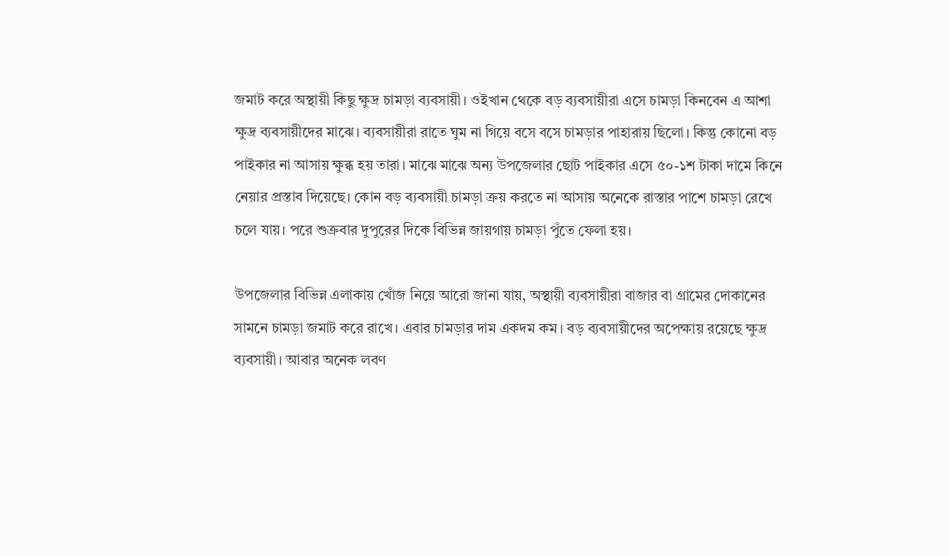জমাট করে অস্থায়ী কিছু ক্ষুদ্র চামড়া ব্যবসায়ী। ওইখান থেকে বড় ব্যবসায়ীরা এসে চামড়া কিনবেন এ আশা ক্ষুদ্র ব্যবসায়ীদের মাঝে। ব্যবসায়ীরা রাতে ঘুম না গিয়ে বসে বসে চামড়ার পাহারায় ছিলো। কিন্তু কোনো বড় পাইকার না আসায় ক্ষুব্ধ হয় তারা। মাঝে মাঝে অন্য উপজেলার ছোট পাইকার এসে ৫০-১শ টাকা দামে কিনে নেয়ার প্রস্তাব দিয়েছে। কোন বড় ব্যবসায়ী চামড়া ক্রয় করতে না আসায় অনেকে রাস্তার পাশে চামড়া রেখে চলে যায়। পরে শুক্রবার দুপুরের দিকে বিভিন্ন জায়গায় চামড়া পুঁতে ফেলা হয়।

উপজেলার বিভিন্ন এলাকায় খোঁজ নিয়ে আরো জানা যায়, অস্থায়ী ব্যবসায়ীরা বাজার বা গ্রামের দোকানের সামনে চামড়া জমাট করে রাখে। এবার চামড়ার দাম একদম কম। বড় ব্যবসায়ীদের অপেক্ষায় রয়েছে ক্ষুদ্র ব্যবসায়ী। আবার অনেক লবণ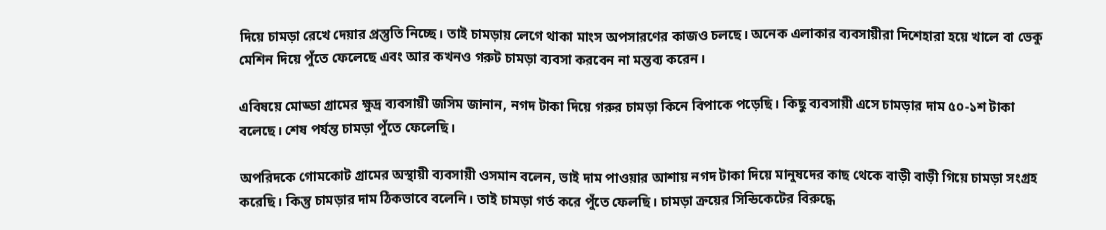দিয়ে চামড়া রেখে দেয়ার প্রস্তুতি নিচ্ছে। তাই চামড়ায় লেগে থাকা মাংস অপসারণের কাজও চলছে। অনেক এলাকার ব্যবসায়ীরা দিশেহারা হয়ে খালে বা ভেকু মেশিন দিয়ে পুঁতে ফেলেছে এবং আর কখনও গরুট চামড়া ব্যবসা করবেন না মন্তব্য করেন।

এবিষয়ে মোড্ডা গ্রামের ক্ষুদ্র ব্যবসায়ী জসিম জানান, নগদ টাকা দিয়ে গরুর চামড়া কিনে বিপাকে পড়েছি। কিছু ব্যবসায়ী এসে চামড়ার দাম ৫০-১শ টাকা বলেছে। শেষ পর্যন্ত চামড়া পুঁতে ফেলেছি।

অপরিদকে গোমকোট গ্রামের অস্থায়ী ব্যবসায়ী ওসমান বলেন, ভাই দাম পাওয়ার আশায় নগদ টাকা দিয়ে মানুষদের কাছ থেকে বাড়ী বাড়ী গিয়ে চামড়া সংগ্রহ করেছি। কিন্তু চামড়ার দাম ঠিকভাবে বলেনি। তাই চামড়া গর্ত করে পুঁতে ফেলছি। চামড়া ক্রয়ের সিন্ডিকেটের বিরুদ্ধে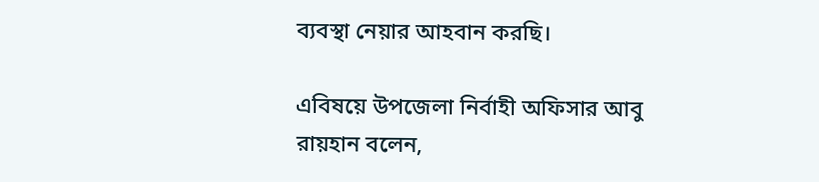ব্যবস্থা নেয়ার আহবান করছি।

এবিষয়ে উপজেলা নির্বাহী অফিসার আবু রায়হান বলেন,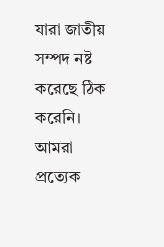যারা জাতীয় সম্পদ নষ্ট করেছে ঠিক করেনি। আমরা প্রত্যেক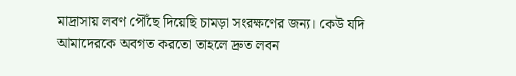মাদ্রাসায় লবণ পৌঁছে দিয়েছি চামড়া সংরক্ষণের জন্য। কেউ যদি আমাদেরকে অবগত করতো তাহলে দ্রুত লবন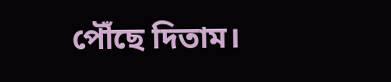পৌঁছে দিতাম।